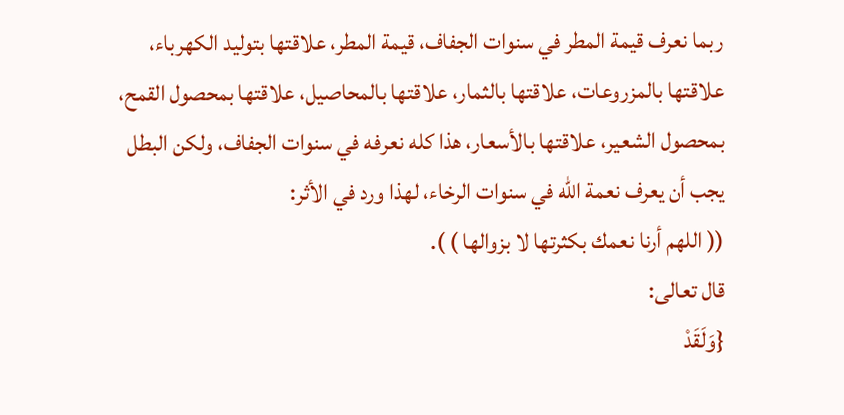ربما نعرف قيمة المطر في سنوات الجفاف، قيمة المطر، علاقتها بتوليد الكهرباء، علاقتها بالمزروعات، علاقتها بالثمار، علاقتها بالمحاصيل، علاقتها بمحصول القمح، بمحصول الشعير، علاقتها بالأسعار، هذا كله نعرفه في سنوات الجفاف، ولكن البطل يجب أن يعرف نعمة الله في سنوات الرخاء، لهذا ورد في الأثر:
(( اللهم أرنا نعمك بكثرتها لا بزوالها ) ).
قال تعالى:
{وَلَقَدْ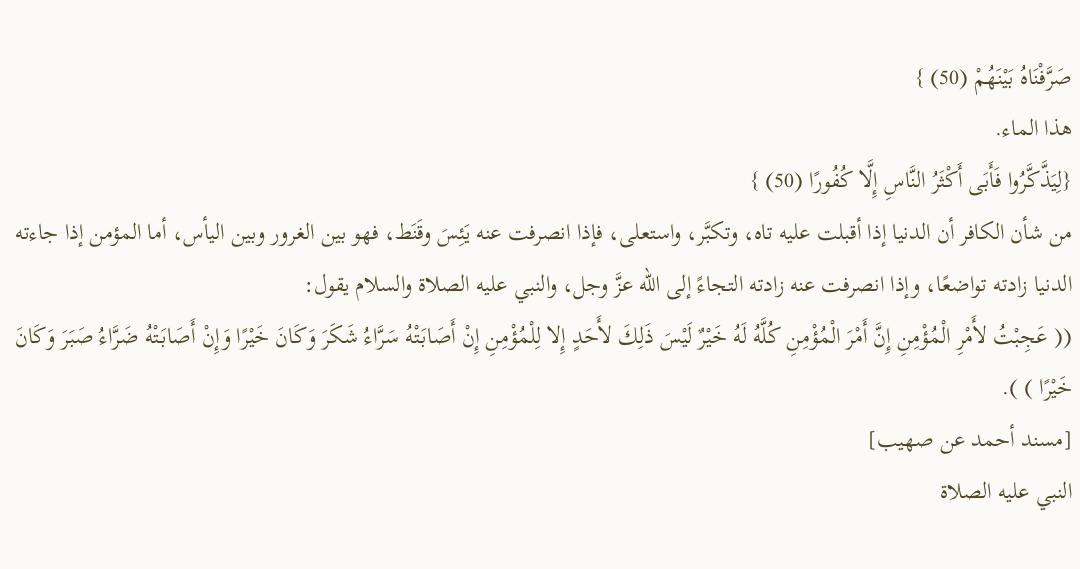صَرَّفْنَاهُ بَيْنَهُمْ (50) }
هذا الماء.
{لِيَذَّكَّرُوا فَأَبَى أَكْثَرُ النَّاسِ إِلَّا كُفُورًا (50) }
من شأن الكافر أن الدنيا إذا أقبلت عليه تاه، وتكبَّر، واستعلى، فإذا انصرفت عنه يَئِسَ وقَنَط، فهو بين الغرور وبين اليأس، أما المؤمن إذا جاءته الدنيا زادته تواضعًا، وإذا انصرفت عنه زادته التجاءً إلى الله عزَّ وجل، والنبي عليه الصلاة والسلام يقول:
(( عَجِبْتُ لأَمْرِ الْمُؤْمِنِ إِنَّ أَمْرَ الْمُؤْمِنِ كُلَّهُ لَهُ خَيْرٌ لَيْسَ ذَلِكَ لأَحَدٍ إِلا لِلْمُؤْمِنِ إِنْ أَصَابَتْهُ سَرَّاءُ شَكَرَ وَكَانَ خَيْرًا وَإِنْ أَصَابَتْهُ ضَرَّاءُ صَبَرَ وَكَانَ خَيْرًا ) ).
[مسند أحمد عن صهيب]
النبي عليه الصلاة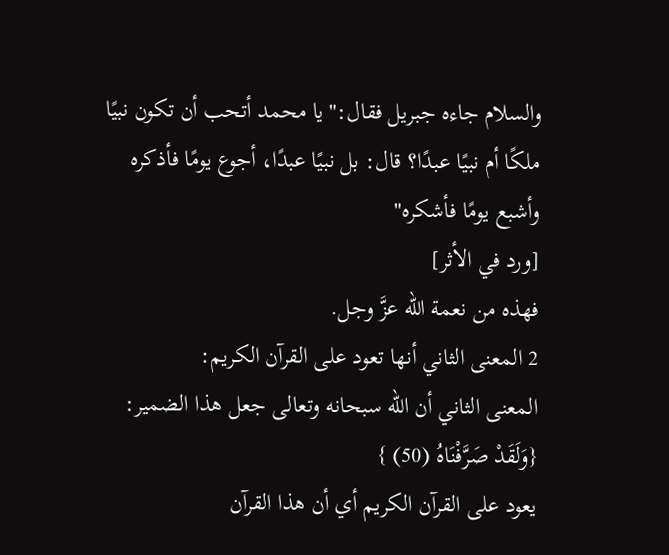والسلام جاءه جبريل فقال:"يا محمد أتحب أن تكون نبيًا ملكًا أم نبيًا عبدًا؟ قال: بل نبيًا عبدًا، أجوع يومًا فأذكره وأشبع يومًا فأشكره"
[ورد في الأثر]
فهذه من نعمة الله عزَّ وجل.
2 المعنى الثاني أنها تعود على القرآن الكريم:
المعنى الثاني أن الله سبحانه وتعالى جعل هذا الضمير:
{وَلَقَدْ صَرَّفْنَاهُ (50) }
يعود على القرآن الكريم أي أن هذا القرآن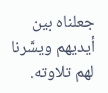جعلناه بين أيديهم ويسَّرنا لهم تلاوته.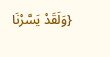{وَلَقَدْ يَسَّرْنَا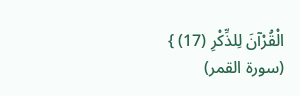الْقُرْآنَ لِلذِّكْرِ (17) }
(سورة القمر)